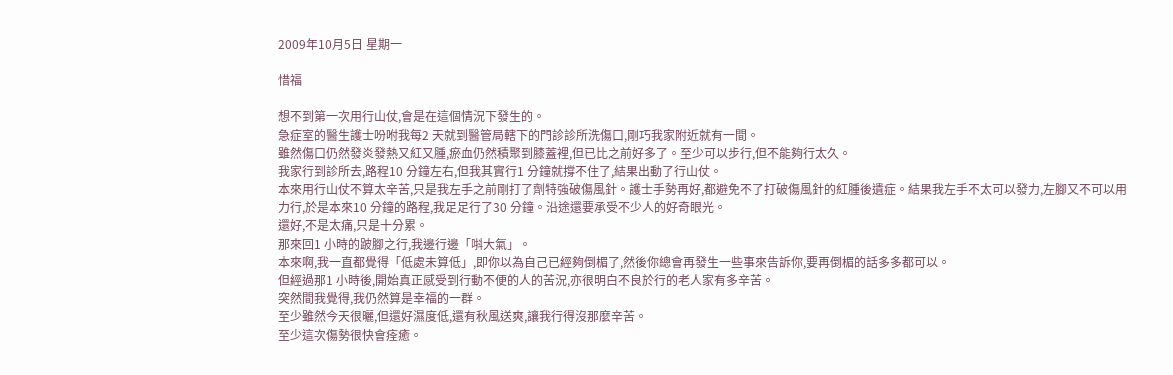2009年10月5日 星期一

惜福

想不到第一次用行山仗,會是在這個情況下發生的。
急症室的醫生護士吩咐我每2 天就到醫管局轄下的門診診所洗傷口,剛巧我家附近就有一間。
雖然傷口仍然發炎發熱又紅又腫,瘀血仍然積聚到膝蓋裡,但已比之前好多了。至少可以步行,但不能夠行太久。
我家行到診所去,路程10 分鐘左右,但我其實行1 分鐘就撐不住了,結果出動了行山仗。
本來用行山仗不算太辛苦,只是我左手之前剛打了劑特強破傷風針。護士手勢再好,都避免不了打破傷風針的紅腫後遺症。結果我左手不太可以發力,左腳又不可以用力行,於是本來10 分鐘的路程,我足足行了30 分鐘。沿途還要承受不少人的好奇眼光。
還好,不是太痛,只是十分累。
那來回1 小時的跛腳之行,我邊行邊「唞大氣」。
本來啊,我一直都覺得「低處未算低」,即你以為自己已經夠倒楣了,然後你總會再發生一些事來告訴你,要再倒楣的話多多都可以。
但經過那1 小時後,開始真正感受到行動不便的人的苦況,亦很明白不良於行的老人家有多辛苦。
突然間我覺得,我仍然算是幸福的一群。
至少雖然今天很曬,但還好濕度低,還有秋風送爽,讓我行得沒那麼辛苦。
至少這次傷勢很快會痊癒。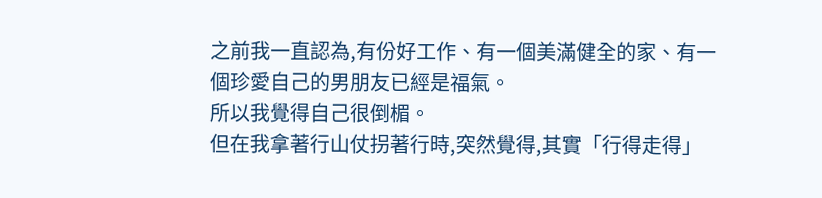之前我一直認為,有份好工作、有一個美滿健全的家、有一個珍愛自己的男朋友已經是福氣。
所以我覺得自己很倒楣。
但在我拿著行山仗拐著行時,突然覺得,其實「行得走得」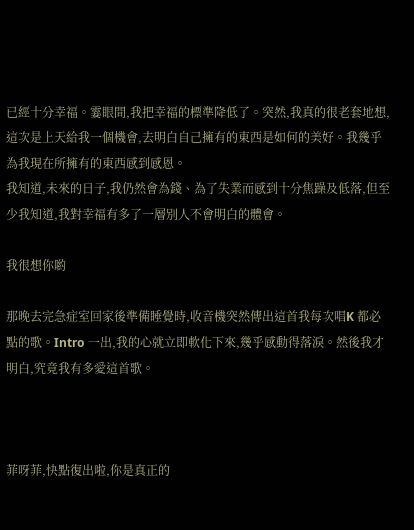已經十分幸福。霎眼間,我把幸福的標準降低了。突然,我真的很老套地想,這次是上天給我一個機會,去明白自己擁有的東西是如何的美好。我幾乎為我現在所擁有的東西感到感恩。
我知道,未來的日子,我仍然會為錢、為了失業而感到十分焦躁及低落,但至少我知道,我對幸福有多了一層別人不會明白的體會。

我很想你喲

那晚去完急症室回家後準備睡覺時,收音機突然傳出這首我每次唱K 都必點的歌。Intro 一出,我的心就立即軟化下來,幾乎感動得落淚。然後我才明白,究竟我有多愛這首歌。



菲呀菲,快點復出啦,你是真正的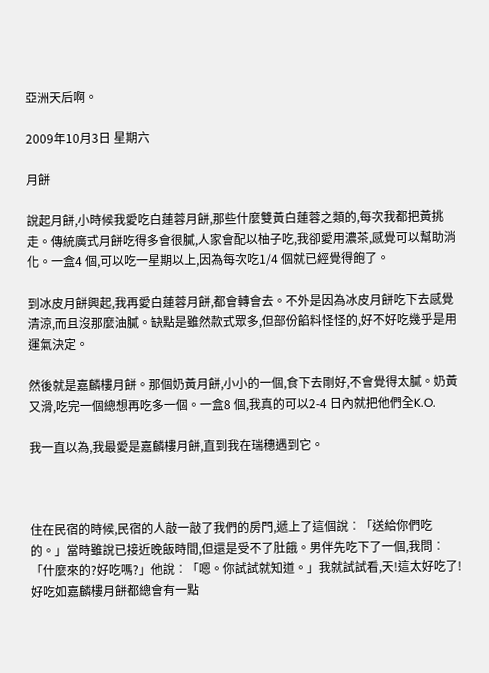亞洲天后啊。

2009年10月3日 星期六

月餅

說起月餅,小時候我愛吃白蓮蓉月餅,那些什麼雙黃白蓮蓉之類的,每次我都把黃挑走。傳統廣式月餅吃得多會很膩,人家會配以柚子吃,我卻愛用濃茶,感覺可以幫助消化。一盒4 個,可以吃一星期以上,因為每次吃1/4 個就已經覺得飽了。

到冰皮月餅興起,我再愛白蓮蓉月餅,都會轉會去。不外是因為冰皮月餅吃下去感覺清涼,而且沒那麼油膩。缺點是雖然款式眾多,但部份餡料怪怪的,好不好吃幾乎是用運氣決定。

然後就是嘉麟樓月餅。那個奶黃月餅,小小的一個,食下去剛好,不會覺得太膩。奶黃又滑,吃完一個總想再吃多一個。一盒8 個,我真的可以2-4 日內就把他們全K.O.

我一直以為,我最愛是嘉麟樓月餅,直到我在瑞穗遇到它。



住在民宿的時候,民宿的人敲一敲了我們的房門,遞上了這個說︰「送給你們吃的。」當時雖說已接近晚飯時間,但還是受不了肚餓。男伴先吃下了一個,我問︰「什麼來的?好吃嗎?」他說︰「嗯。你試試就知道。」我就試試看,天!這太好吃了!好吃如嘉麟樓月餅都總會有一點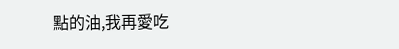點的油,我再愛吃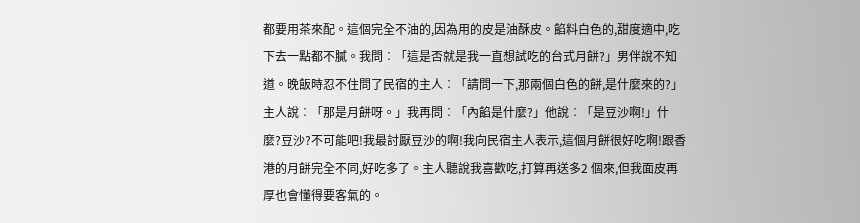都要用茶來配。這個完全不油的,因為用的皮是油酥皮。餡料白色的,甜度適中,吃下去一點都不膩。我問︰「這是否就是我一直想試吃的台式月餅?」男伴說不知道。晚飯時忍不住問了民宿的主人︰「請問一下,那兩個白色的餅,是什麼來的?」主人說︰「那是月餅呀。」我再問︰「內餡是什麼?」他說︰「是豆沙啊!」什麼?豆沙?不可能吧!我最討厭豆沙的啊!我向民宿主人表示,這個月餅很好吃啊!跟香港的月餅完全不同,好吃多了。主人聽說我喜歡吃,打算再送多2 個來,但我面皮再厚也會懂得要客氣的。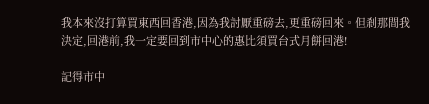我本來沒打算買東西回香港,因為我討厭重磅去,更重磅回來。但剎那間我決定,回港前,我一定要回到市中心的惠比須買台式月餅回港!

記得市中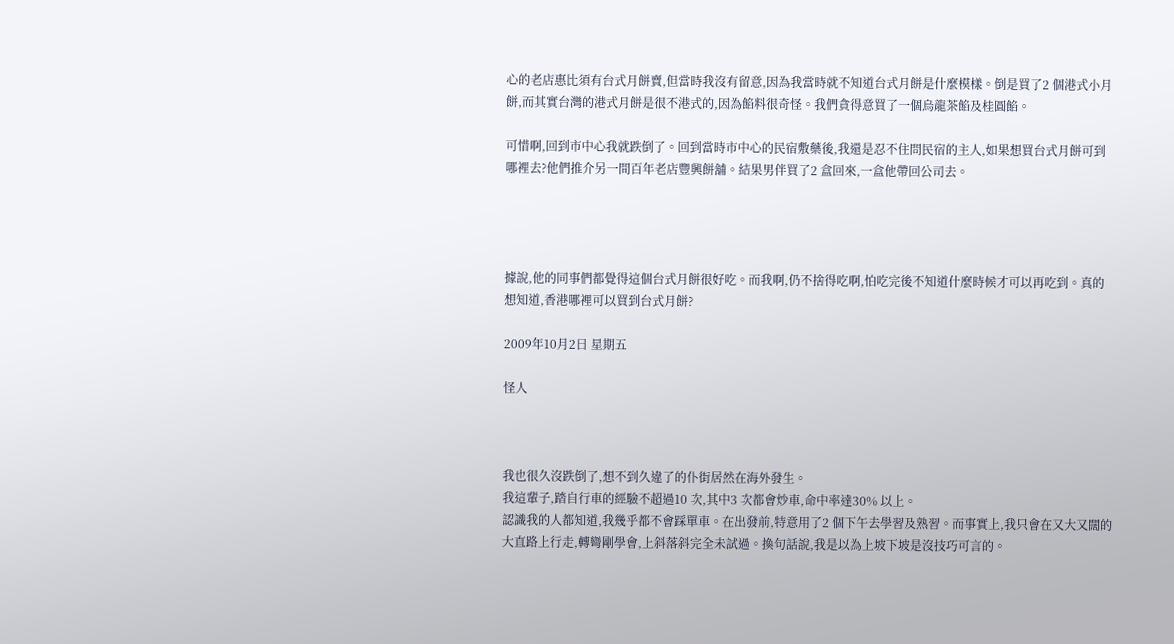心的老店惠比須有台式月餅賣,但當時我沒有留意,因為我當時就不知道台式月餅是什麼模樣。倒是買了2 個港式小月餅,而其實台灣的港式月餅是很不港式的,因為餡料很奇怪。我們貪得意買了一個烏龍茶餡及桂圓餡。

可惜啊,回到市中心我就跌倒了。回到當時市中心的民宿敷藥後,我還是忍不住問民宿的主人,如果想買台式月餅可到哪裡去?他們推介另一間百年老店豐興餅舖。結果男伴買了2 盒回來,一盒他帶回公司去。




據說,他的同事們都覺得這個台式月餅很好吃。而我啊,仍不捨得吃啊,怕吃完後不知道什麼時候才可以再吃到。真的想知道,香港哪裡可以買到台式月餅?

2009年10月2日 星期五

怪人



我也很久沒跌倒了,想不到久違了的仆街居然在海外發生。
我這輩子,踏自行車的經驗不超過10 次,其中3 次都會炒車,命中率達30% 以上。
認識我的人都知道,我幾乎都不會踩單車。在出發前,特意用了2 個下午去學習及熟習。而事實上,我只會在又大又闊的大直路上行走,轉彎剛學會,上斜落斜完全未試過。換句話說,我是以為上坡下坡是沒技巧可言的。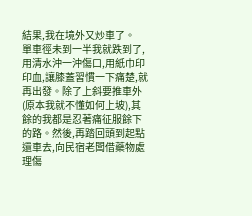結果,我在境外又炒車了。
單車徑未到一半我就跌到了,用清水沖一沖傷口,用紙巾印印血,讓膝蓋習慣一下痛楚,就再出發。除了上斜要推車外(原本我就不懂如何上坡),其餘的我都是忍著痛征服餘下的路。然後,再踏回頭到起點還車去,向民宿老闆借藥物處理傷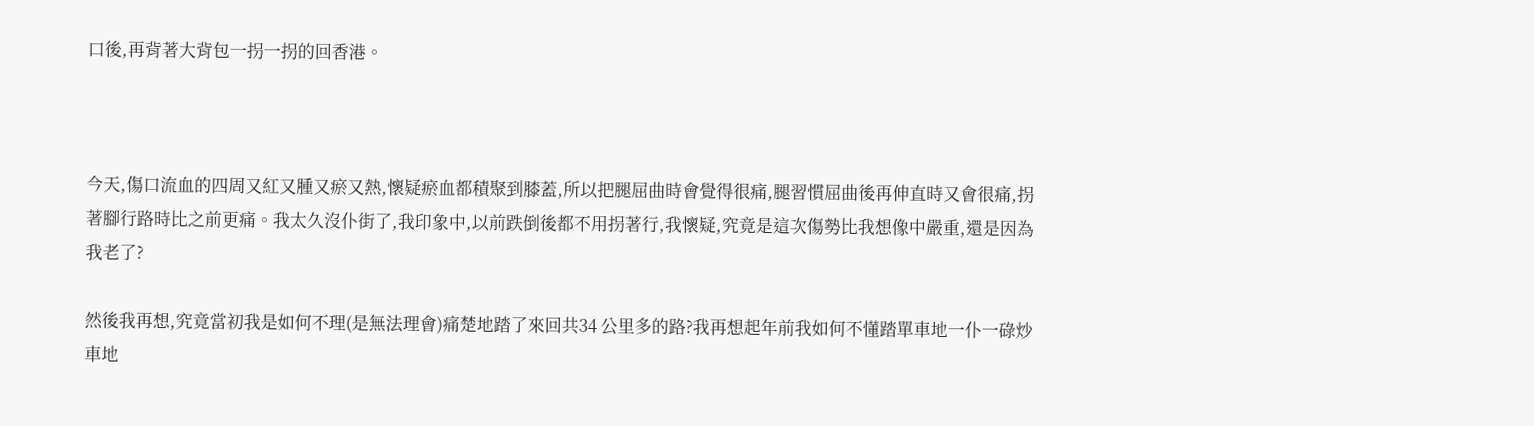口後,再背著大背包一拐一拐的回香港。



今天,傷口流血的四周又紅又腫又瘀又熱,懷疑瘀血都積聚到膝蓋,所以把腿屈曲時會覺得很痛,腿習慣屈曲後再伸直時又會很痛,拐著腳行路時比之前更痛。我太久沒仆街了,我印象中,以前跌倒後都不用拐著行,我懷疑,究竟是這次傷勢比我想像中嚴重,還是因為我老了?

然後我再想,究竟當初我是如何不理(是無法理會)痛楚地踏了來回共34 公里多的路?我再想起年前我如何不懂踏單車地一仆一碌炒車地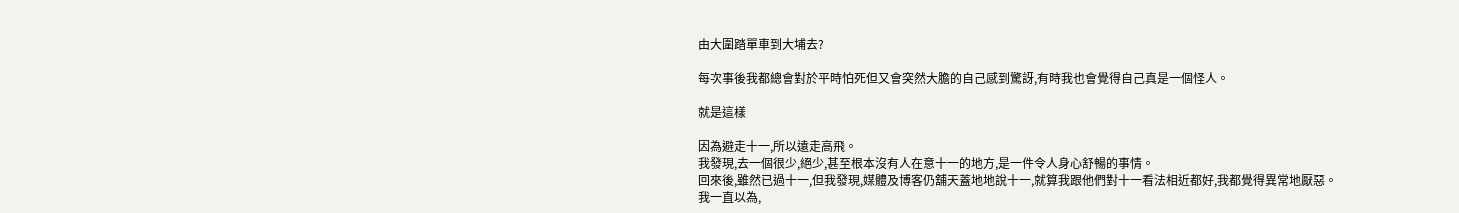由大圍踏單車到大埔去?

每次事後我都總會對於平時怕死但又會突然大膽的自己感到驚訝,有時我也會覺得自己真是一個怪人。

就是這樣

因為避走十一,所以遠走高飛。
我發現,去一個很少,絕少,甚至根本沒有人在意十一的地方,是一件令人身心舒暢的事情。
回來後,雖然已過十一,但我發現,媒體及博客仍舖天蓋地地說十一,就算我跟他們對十一看法相近都好,我都覺得異常地厭惡。
我一直以為,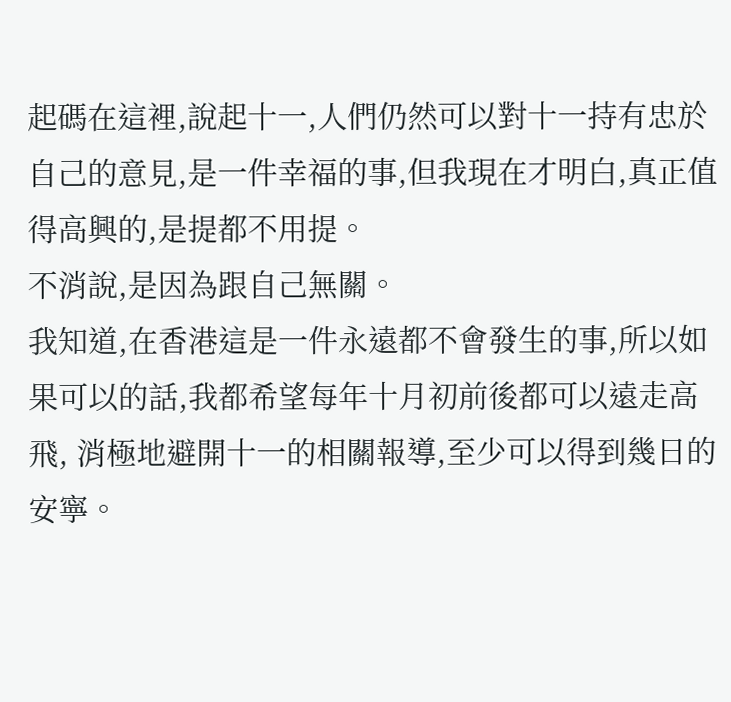起碼在這裡,說起十一,人們仍然可以對十一持有忠於自己的意見,是一件幸福的事,但我現在才明白,真正值得高興的,是提都不用提。
不消說,是因為跟自己無關。
我知道,在香港這是一件永遠都不會發生的事,所以如果可以的話,我都希望每年十月初前後都可以遠走高飛, 消極地避開十一的相關報導,至少可以得到幾日的安寧。